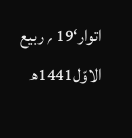اتوار‘19 ؍ ربیع الاوّل1441ھ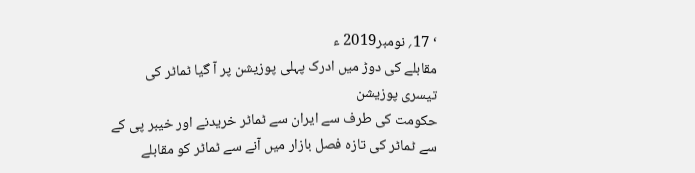‘ 17؍ نومبر2019 ء
مقابلے کی دوڑ میں ادرک پہلی پوزیشن پر آ گیا ٹماٹر کی تیسری پوزیشن
حکومت کی طرف سے ایران سے ٹماٹر خریدنے اور خیبر پی کے سے ٹماٹر کی تازہ فصل بازار میں آنے سے ٹماٹر کو مقابلے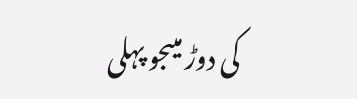کی دوڑ میںجو پہلی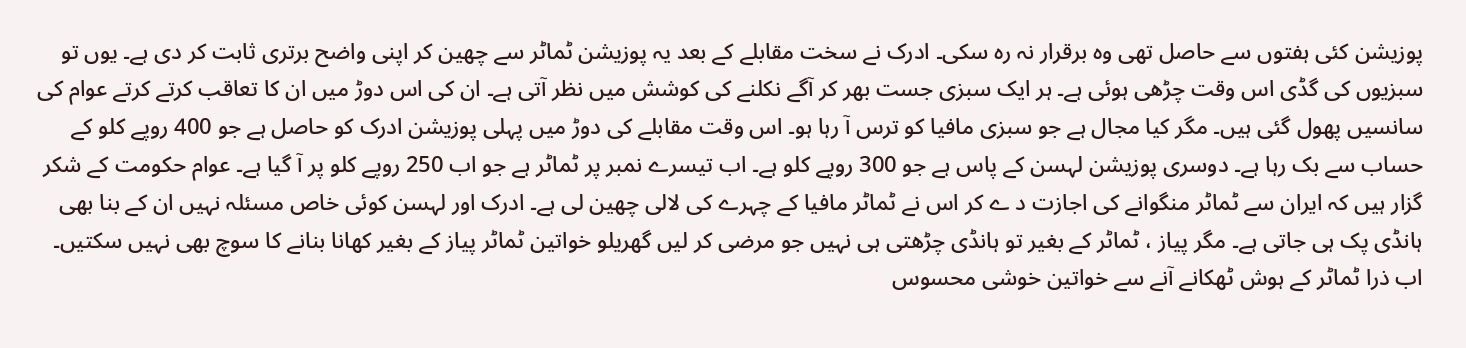پوزیشن کئی ہفتوں سے حاصل تھی وہ برقرار نہ رہ سکی۔ ادرک نے سخت مقابلے کے بعد یہ پوزیشن ٹماٹر سے چھین کر اپنی واضح برتری ثابت کر دی ہے۔ یوں تو سبزیوں کی گڈی اس وقت چڑھی ہوئی ہے۔ ہر ایک سبزی جست بھر کر آگے نکلنے کی کوشش میں نظر آتی ہے۔ ان کی اس دوڑ میں ان کا تعاقب کرتے کرتے عوام کی سانسیں پھول گئی ہیں۔ مگر کیا مجال ہے جو سبزی مافیا کو ترس آ رہا ہو۔ اس وقت مقابلے کی دوڑ میں پہلی پوزیشن ادرک کو حاصل ہے جو 400 روپے کلو کے حساب سے بک رہا ہے۔ دوسری پوزیشن لہسن کے پاس ہے جو 300 روپے کلو ہے۔ اب تیسرے نمبر پر ٹماٹر ہے جو اب 250 روپے کلو پر آ گیا ہے۔ عوام حکومت کے شکر گزار ہیں کہ ایران سے ٹماٹر منگوانے کی اجازت د ے کر اس نے ٹماٹر مافیا کے چہرے کی لالی چھین لی ہے۔ ادرک اور لہسن کوئی خاص مسئلہ نہیں ان کے بنا بھی ہانڈی پک ہی جاتی ہے۔ مگر پیاز ، ٹماٹر کے بغیر تو ہانڈی چڑھتی ہی نہیں جو مرضی کر لیں گھریلو خواتین ٹماٹر پیاز کے بغیر کھانا بنانے کا سوچ بھی نہیں سکتیں۔ اب ذرا ٹماٹر کے ہوش ٹھکانے آنے سے خواتین خوشی محسوس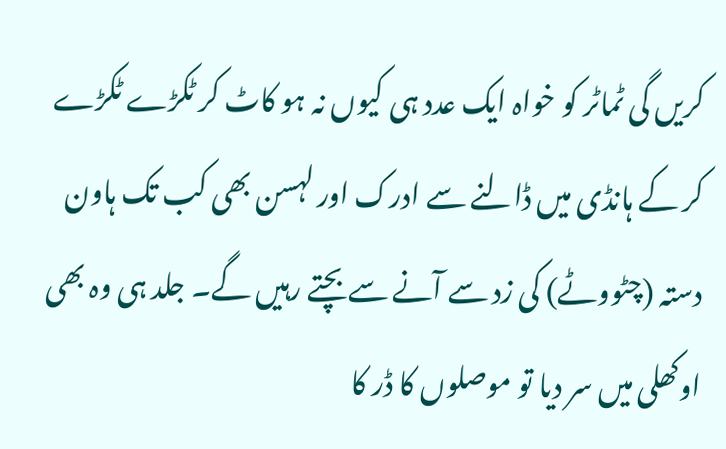کریں گی ٹماٹر کو خواہ ایک عدد ہی کیوں نہ ہو کاٹ کر ٹکڑے ٹکڑے کر کے ہانڈی میں ڈالنے سے ادرک اور لہسن بھی کب تک ہاون دستہ (چٹووٹے) کی زد سے آنے سے بچتے رہیں گے۔ جلد ہی وہ بھی اوکھلی میں سر دیا تو موصلوں کا ڈر کا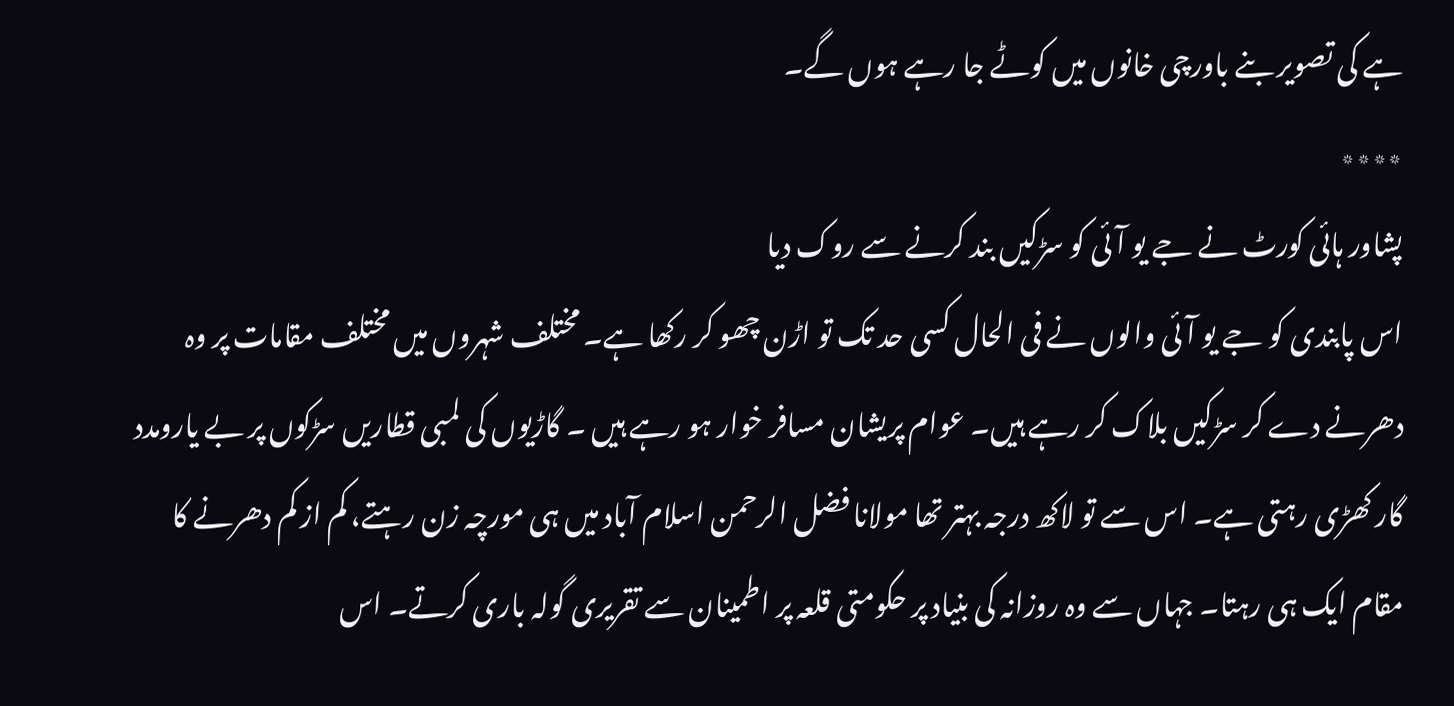ہے کی تصویر بنے باورچی خانوں میں کوٹے جا رہے ہوں گے۔
٭٭٭٭
پشاور ہائی کورٹ نے جے یو آئی کو سڑکیں بند کرنے سے روک دیا
اس پابندی کو جے یو آئی والوں نے فی الحال کسی حد تک تو اڑن چھو کر رکھا ہے۔ مختلف شہروں میں مختلف مقامات پر وہ دھرنے دے کر سڑکیں بلاک کر رہے ہیں۔ عوام پریشان مسافر خوار ہو رہے ہیں ۔ گاڑیوں کی لمبی قطاریں سڑکوں پر بے یارومدد گار کھڑی رہتی ہے۔ اس سے تو لاکھ درجہ بہتر تھا مولانا فضل الرحمن اسلام آباد میں ہی مورچہ زن رہتے، کم از کم دھرنے کا مقام ایک ہی رہتا۔ جہاں سے وہ روزانہ کی بنیاد پر حکومتی قلعہ پر اطمینان سے تقریری گولہ باری کرتے۔ اس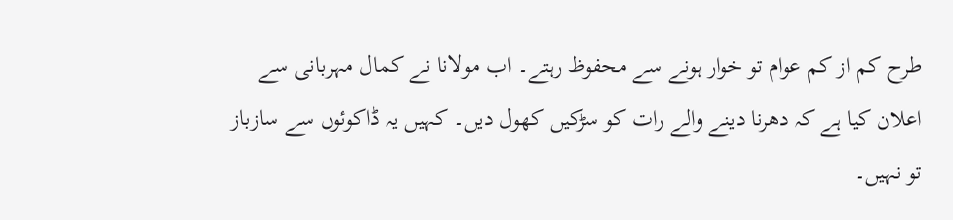طرح کم از کم عوام تو خوار ہونے سے محفوظ رہتے۔ اب مولانا نے کمال مہربانی سے اعلان کیا ہے کہ دھرنا دینے والے رات کو سڑکیں کھول دیں۔ کہیں یہ ڈاکوئوں سے سازباز تو نہیں۔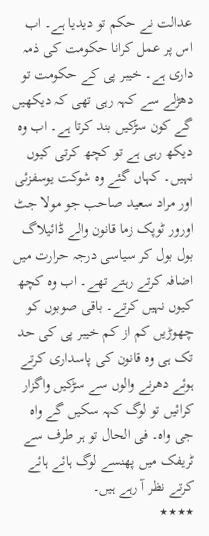عدالت نے حکم تو دیدیا ہے۔ اب اس پر عمل کرانا حکومت کی ذمہ داری ہے۔ خیبر پی کے حکومت تو دھڑلے سے کہہ رہی تھی کہ دیکھیں گے کون سڑکیں بند کرتا ہے۔ اب وہ دیکھ رہی ہے تو کچھ کرتی کیوں نہیں۔ کہاں گئے وہ شوکت یوسفزئی اور مراد سعید صاحب جو مولا جٹ اورور ٹوپک زما قانون والے ڈائیلاگ بول بول کر سیاسی درجہ حرارت میں اضافہ کرتے رہتے تھے۔ اب وہ کچھ کیوں نہیں کرتے۔ باقی صوبوں کو چھوڑیں کم از کم خیبر پی کی حد تک ہی وہ قانون کی پاسداری کرتے ہوئے دھرنے والوں سے سڑکیں واگزار کرائیں تو لوگ کہہ سکیں گے واہ جی واہ۔ فی الحال تو ہر طرف سے ٹریفک میں پھنسے لوگ ہائے ہائے کرتے نظر آ رہے ہیں۔
٭٭٭٭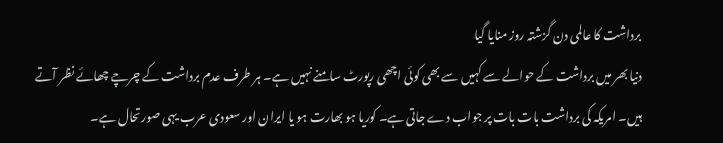برداشت کا عالمی دن گزشتہ روز منایا گیا
دنیا بھر میں برداشت کے حوالے سے کہیں سے بھی کوئی اچھی رپورٹ سامنے نہیں ہے۔ ہر طرف عدم برداشت کے چرچے چھائے نظر آتے ہیں۔ امریکہ کی برداشت بات بات پر جواب دے جاتی ہے۔ کوریا ہو بھارت ہو یا ایران اور سعودی عرب یہی صورتحال ہے۔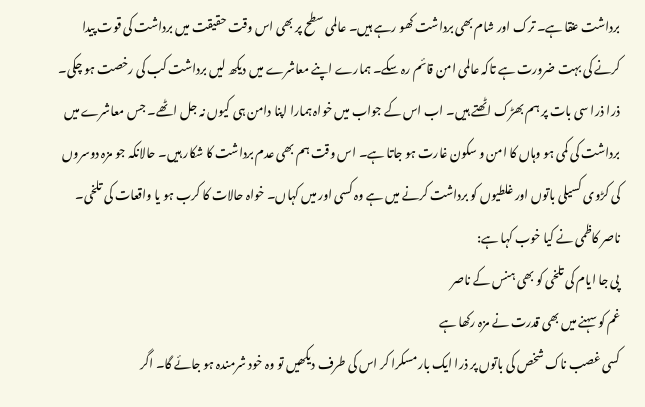برداشت عنقا ہے۔ ترک اور شام بھی برداشت کھو رہے ہیں۔ عالمی سطح پر بھی اس وقت حقیقت میں برداشت کی قوت پیدا کرنے کی بہت ضرورت ہے تاکہ عالمی امن قائم رہ سکے۔ ہمارے اپنے معاشرے میں دیکھ لیں برداشت کب کی رخصت ہو چکی۔ ذرا ذرا سی بات پر ہم بھڑک اٹھتے ہیں۔ اب اس کے جواب میں خواہ ہمارا اپنا دامن ہی کیوں نہ جل اٹھے۔ جس معاشرے میں برداشت کی کمی ہو وہاں کا امن و سکون غارت ہو جاتا ہے۔ اس وقت ہم بھی عدم برداشت کا شکار ہیں۔ حالانکہ جو مزہ دوسروں کی کڑوی کسیلی باتوں اور غلطیوں کو برداشت کرنے میں ہے وہ کسی اور میں کہاں۔ خواہ حالات کا کرب ہو یا واقعات کی تلخی۔ ناصر کاظمی نے کیا خوب کہا ہے:
پی جا ایام کی تلخی کو بھی ہنس کے ناصر
غم کو سہنے میں بھی قدرت نے مزہ رکھا ہے
کسی غصب ناک شخص کی باتوں پر ذرا ایک بار مسکرا کر اس کی طرف دیکھیں تو وہ خود شرمندہ ہو جائے گا۔ اگر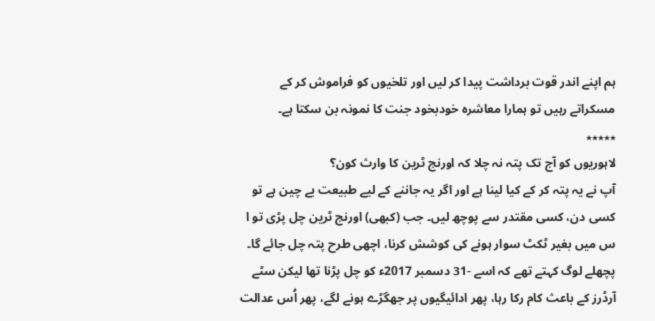ہم اپنے اندر قوت برداشت پیدا کر لیں اور تلخیوں کو فراموش کر کے مسکراتے رہیں تو ہمارا معاشرہ خودبخود جنت کا نمونہ بن سکتا ہے۔
٭٭٭٭٭
لاہوریوں کو آج تک پتہ نہ چلا کہ اورنج ٹرین کا وارث کون؟
آپ نے یہ پتہ کر کے کیا لینا ہے اور اگر یہ جاننے کے لیے طبیعت بے چین ہے تو کسی دن، کسی مقتدر سے پوچھ لیں۔ جب (کبھی) اورنج ٹرین چل پڑی تو ا س میں بغیر ٹکٹ سوار ہونے کی کوشش کرنا، اچھی طرح پتہ چل جائے گا۔ پچھلے لوگ کہتے تھے کہ اسے -31 دسمبر 2017ء کو چل پڑنا تھا لیکن سٹے آرڈرز کے باعث کام رکا رہا، پھر ادائیگیوں پر جھگڑے ہونے لگے، پھر اُس عدالت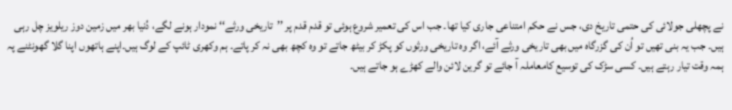نے پچھلی جولائی کی حتمی تاریخ دی، جس نے حکم امتناعی جاری کیا تھا۔ جب اس کی تعمیر شروع ہوئی تو قدم قدم پر ’’تاریخی ورثے‘‘ نمودار ہونے لگے، دُنیا بھر میں زمین دوز ریلویز چل رہی ہیں۔ جب یہ بنی تھیں تو اُن کی گزرگاہ میں بھی تاریخی ورثے آئے، اگر وہ تاریخی ورثوں کو پکڑ کر بیٹھ جاتے تو وہ کچھ بھی نہ کر پاتے۔ ہم وکھری ٹائپ کے لوگ ہیں۔اپنے ہاتھوں اپنا گلا گھونٹنے پہ ہمہ وقت تیار رہتے ہیں۔ کسی سڑک کی توسیع کامعاملہ آ جائے تو گرین لائن والے کھڑے ہو جاتے ہیں۔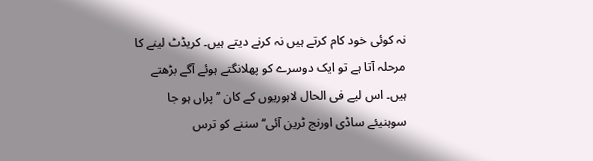نہ کوئی خود کام کرتے ہیں نہ کرنے دیتے ہیں۔ کریڈٹ لینے کا مرحلہ آتا ہے تو ایک دوسرے کو پھلانگتے ہوئے آگے بڑھتے ہیں۔ اس لیے فی الحال لاہوریوں کے کان ’’پراں ہو جا سوہنیئے ساڈی اورنج ٹرین آئی‘‘ سننے کو ترس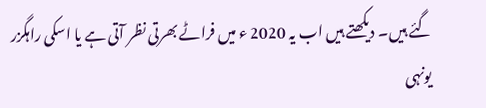گئے ہیں۔ دیکھتے ہیں اب یہ 2020 ء میں فراٹے بھرتی نظر آتی ہے یا اسکی راہگزر یونہی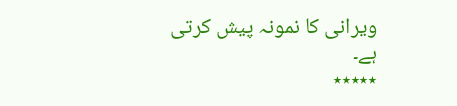ویرانی کا نمونہ پیش کرتی ہے۔
٭٭٭٭٭